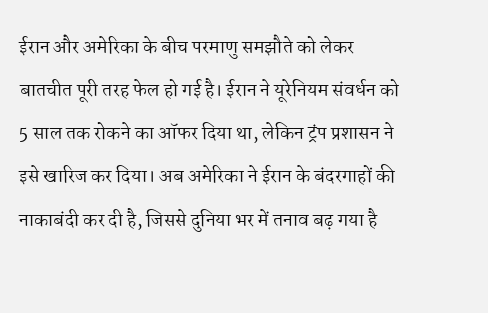ईरान और अमेरिका के बीच परमाणु समझौते को लेकर बातचीत पूरी तरह फेल हो गई है। ईरान ने यूरेनियम संवर्धन को 5 साल तक रोकने का ऑफर दिया था, लेकिन ट्रंप प्रशासन ने इसे खारिज कर दिया। अब अमेरिका ने ईरान के बंदरगाहों की नाकाबंदी कर दी है, जिससे दुनिया भर में तनाव बढ़ गया है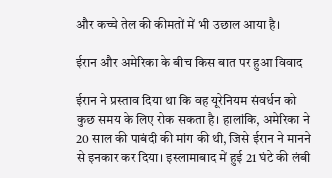और कच्चे तेल की कीमतों में भी उछाल आया है।

ईरान और अमेरिका के बीच किस बात पर हुआ विवाद

ईरान ने प्रस्ताव दिया था कि वह यूरेनियम संवर्धन को कुछ समय के लिए रोक सकता है। हालांकि, अमेरिका ने 20 साल की पाबंदी की मांग की थी, जिसे ईरान ने मानने से इनकार कर दिया। इस्लामाबाद में हुई 21 घंटे की लंबी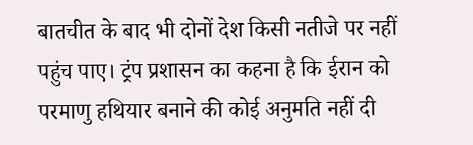बातचीत के बाद भी दोनों देश किसी नतीजे पर नहीं पहुंच पाए। ट्रंप प्रशासन का कहना है कि ईरान को परमाणु हथियार बनाने की कोई अनुमति नहीं दी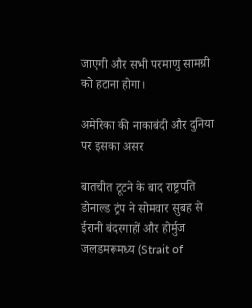जाएगी और सभी परमाणु सामग्री को हटाना होगा।

अमेरिका की नाकाबंदी और दुनिया पर इसका असर

बातचीत टूटने के बाद राष्ट्रपति डोनाल्ड ट्रंप ने सोमवार सुबह से ईरानी बंदरगाहों और होर्मुज जलडमरूमध्य (Strait of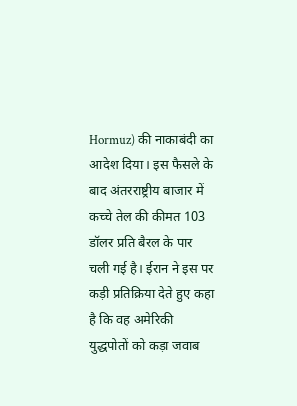Hormuz) की नाकाबंदी का आदेश दिया। इस फैसले के बाद अंतरराष्ट्रीय बाजार में कच्चे तेल की कीमत 103 डॉलर प्रति बैरल के पार चली गई है। ईरान ने इस पर कड़ी प्रतिक्रिया देते हुए कहा है कि वह अमेरिकी युद्धपोतों को कड़ा जवाब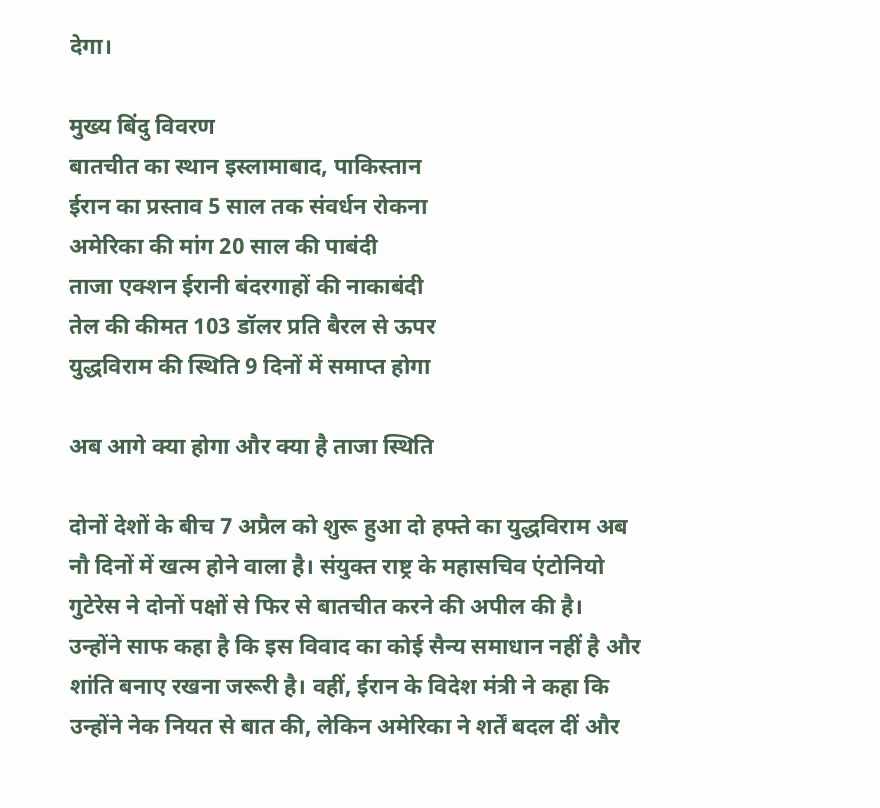देगा।

मुख्य बिंदु विवरण
बातचीत का स्थान इस्लामाबाद, पाकिस्तान
ईरान का प्रस्ताव 5 साल तक संवर्धन रोकना
अमेरिका की मांग 20 साल की पाबंदी
ताजा एक्शन ईरानी बंदरगाहों की नाकाबंदी
तेल की कीमत 103 डॉलर प्रति बैरल से ऊपर
युद्धविराम की स्थिति 9 दिनों में समाप्त होगा

अब आगे क्या होगा और क्या है ताजा स्थिति

दोनों देशों के बीच 7 अप्रैल को शुरू हुआ दो हफ्ते का युद्धविराम अब नौ दिनों में खत्म होने वाला है। संयुक्त राष्ट्र के महासचिव एंटोनियो गुटेरेस ने दोनों पक्षों से फिर से बातचीत करने की अपील की है। उन्होंने साफ कहा है कि इस विवाद का कोई सैन्य समाधान नहीं है और शांति बनाए रखना जरूरी है। वहीं, ईरान के विदेश मंत्री ने कहा कि उन्होंने नेक नियत से बात की, लेकिन अमेरिका ने शर्तें बदल दीं और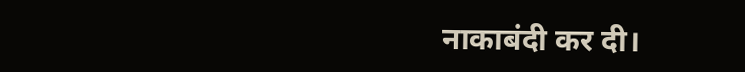नाकाबंदी कर दी।